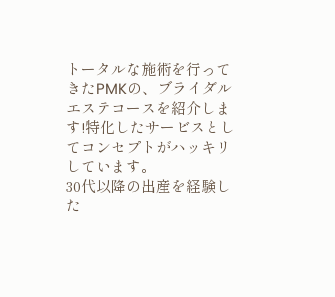トータルな施術を行ってきたPMKの、ブライダルエステコースを紹介します!特化したサービスとしてコンセプトがハッキリしています。
30代以降の出産を経験した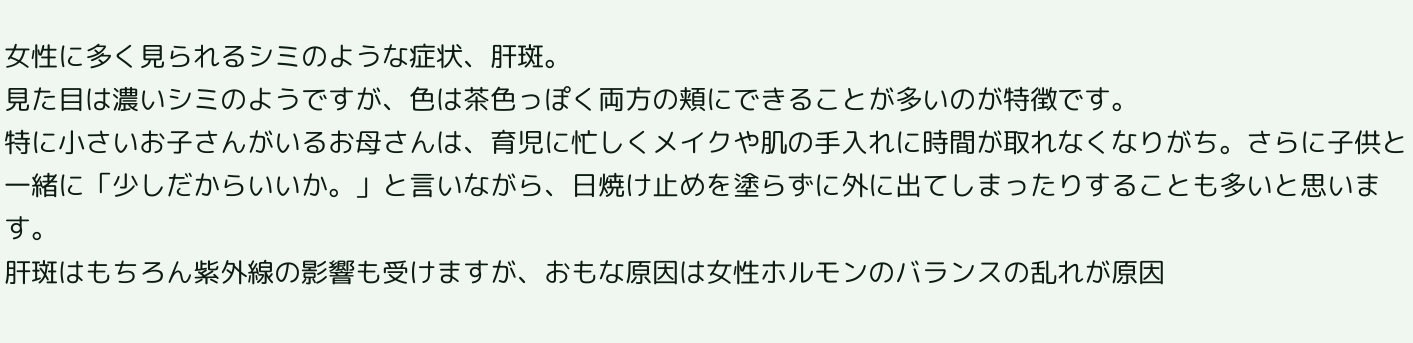女性に多く見られるシミのような症状、肝斑。
見た目は濃いシミのようですが、色は茶色っぽく両方の頬にできることが多いのが特徴です。
特に小さいお子さんがいるお母さんは、育児に忙しくメイクや肌の手入れに時間が取れなくなりがち。さらに子供と一緒に「少しだからいいか。」と言いながら、日焼け止めを塗らずに外に出てしまったりすることも多いと思います。
肝斑はもちろん紫外線の影響も受けますが、おもな原因は女性ホルモンのバランスの乱れが原因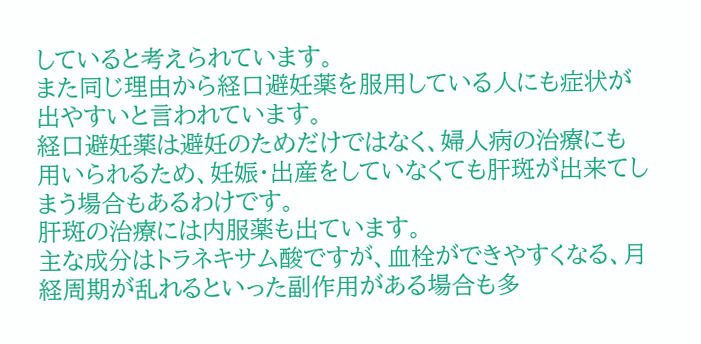していると考えられています。
また同じ理由から経口避妊薬を服用している人にも症状が出やすいと言われています。
経口避妊薬は避妊のためだけではなく、婦人病の治療にも用いられるため、妊娠・出産をしていなくても肝斑が出来てしまう場合もあるわけです。
肝斑の治療には内服薬も出ています。
主な成分はトラネキサム酸ですが、血栓ができやすくなる、月経周期が乱れるといった副作用がある場合も多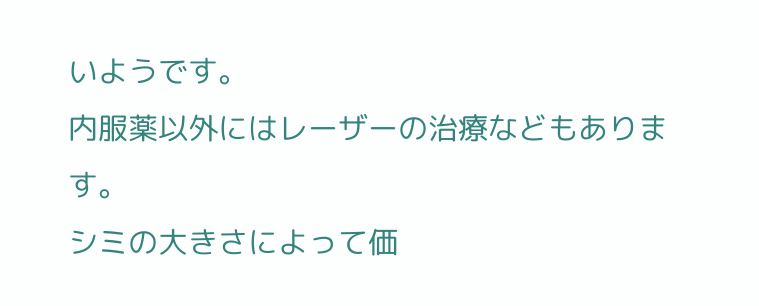いようです。
内服薬以外にはレーザーの治療などもあります。
シミの大きさによって価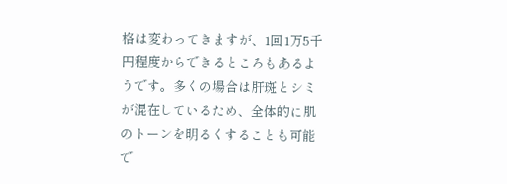格は変わってきますが、1回1万5千円程度からできるところもあるようです。多くの場合は肝斑とシミが混在しているため、全体的に肌のトーンを明るくすることも可能で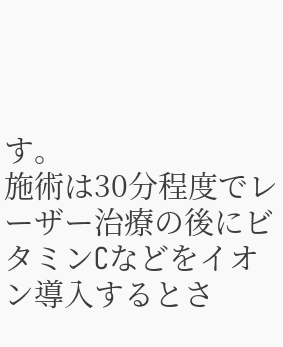す。
施術は30分程度でレーザー治療の後にビタミンCなどをイオン導入するとさ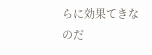らに効果てきなのだ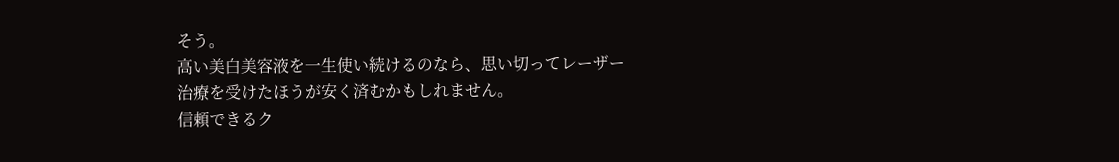そう。
高い美白美容液を一生使い続けるのなら、思い切ってレーザー治療を受けたほうが安く済むかもしれません。
信頼できるク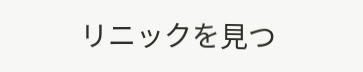リニックを見つ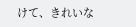けて、きれいな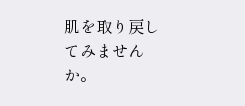肌を取り戻してみませんか。